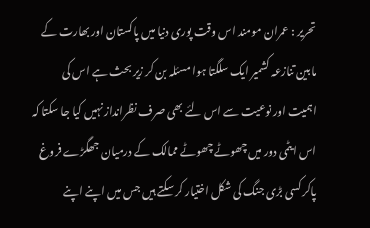تحریر : عمران مومند اس وقت پوری دنیا میں پاکستان اور بھارت کے مابین تنازعہ کشمیر ایک سلگتا ہوا مسئلہ بن کر زیر بحث ہے اس کی اہمیت اور نوعیت سے اس لئے بھی صرف نظرانداز نہیں کیا جا سکتا کہ اس ایٹمی دور میں چھوٹے چھوٹے ممالک کے درمیان جھگڑے فروغ پاکر کسی بڑی جنگ کی شکل اختیار کر سکتے ہیں جس میں اپنے اپنے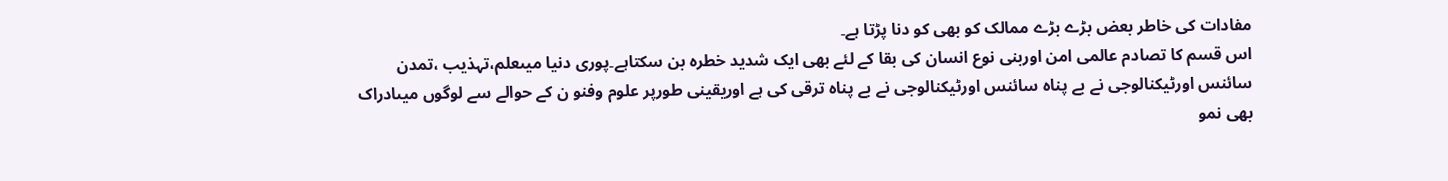مفادات کی خاطر بعض بڑے بڑے ممالک کو بھی کو دنا پڑتا ہے۔
اس قسم کا تصادم عالمی امن اوربنی نوع انسان کی بقا کے لئے بھی ایک شدید خطرہ بن سکتاہے۔پوری دنیا میںعلم،تہذیب ،تمدن سائنس اورٹیکنالوجی نے بے پناہ سائنس اورٹیکنالوجی نے بے پناہ ترقی کی ہے اوریقینی طورپر علوم وفنو ن کے حوالے سے لوگوں میںادراک بھی نمو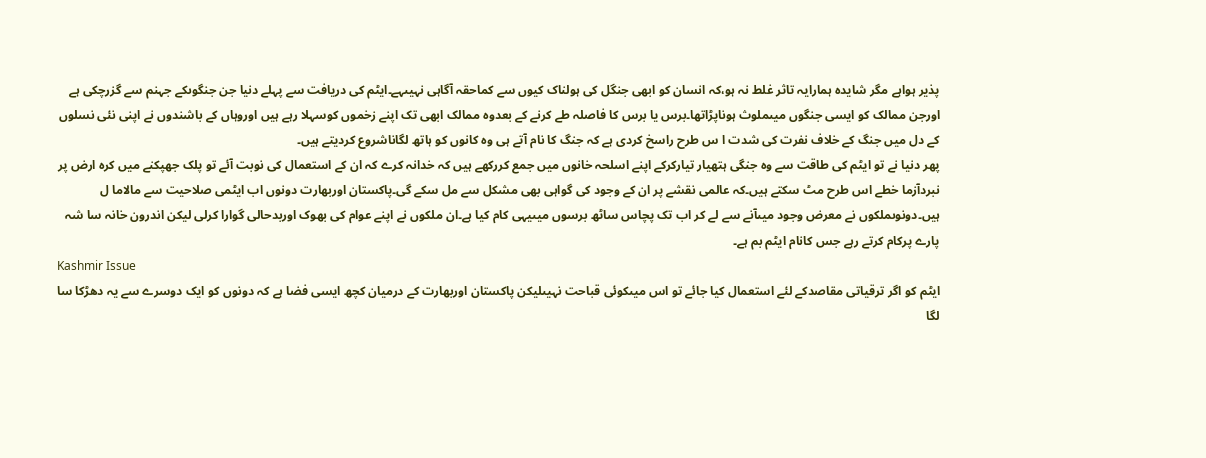پذیر ہواہے مگر شایدہ ہمارایہ تاثر غلط نہ ہو،کہ انسان کو ابھی جنگل کی ہولناک کیوں سے کماحقہ آگاہی نہیںہے۔ایٹم کی دریافت سے پہلے دنیا جن جنگوںکے جہنم سے گزرچکی ہے اورجن ممالک کو ایسی جنگوں میںملوث ہوناپڑاتھا۔برس یا برس کا فاصلہ طے کرنے کے بعدوہ ممالک ابھی تک اپنے زخموں کوسہلا رہے ہیں اوروہاں کے باشندوں نے اپنی نئی نسلوں کے دل میں جنگ کے خلاف نفرت کی شدت ا س طرح راسخ کردی ہے کہ جنگ کا نام آتے ہی وہ کانوں کو ہاتھ لگاناشروع کردیتے ہیں۔
پھر دنیا نے تو ایٹم کی طاقت سے وہ جنگی ہتھیار تیارکرکے اپنے اسلحہ خانوں میں جمع کررکھے ہیں کہ خدانہ کرے کہ ان کے استعمال کی نوبت آئے تو پلک جھپکنے میں کرہ ارض پر نبردآزما خطے اس طرح مٹ سکتے ہیں۔کہ عالمی نقشے پر ان کے وجود کی گواہی بھی مشکل سے مل سکے گی۔پاکستان اوربھارت دونوں اب ایٹمی صلاحیت سے مالاما ل ہیں۔دونوںملکوں نے معرض وجود میںآنے سے لے کر اب تک پچاس ساٹھ برسوں میںیہی کام کیا ہے۔ان ملکوں نے اپنے عوام کی بھوک اوربدحالی گوارا کرلی لیکن اندرون خانہ سا شہ پارے پرکام کرتے رہے جس کانام ایٹم بم ہے۔
Kashmir Issue
ایٹم کو اگر ترقیاتی مقاصدکے لئے استعمال کیا جائے تو اس میںکوئی قباحت نہیںلیکن پاکستان اوربھارت کے درمیان کچھ ایسی فضا ہے کہ دونوں کو ایک دوسرے سے یہ دھڑکا سا لگا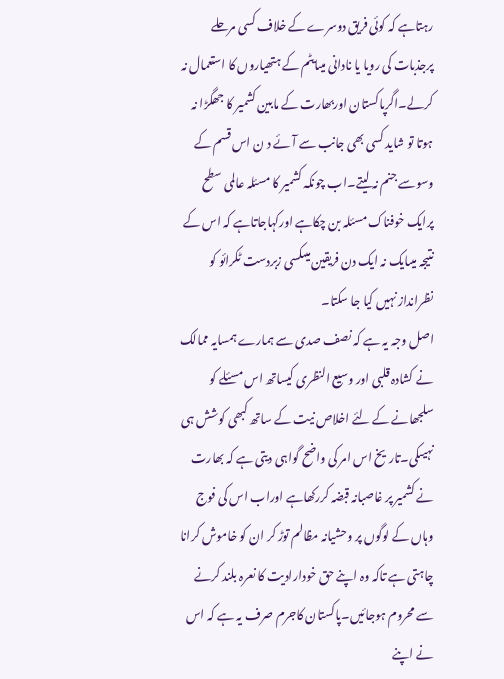رہتاہے کہ کوئی فریق دوسرے کے خلاف کسی مرحلے پرجذبات کی رویا یا نادانی میںایٹم کے ہتھیاروں کا استعمال نہ کرلے۔اگرپاکستان اوربھارت کے مابین کشمیر کا جھگڑا نہ ہوتا تو شاید کسی بھی جانب سے آئے د ن اس قسم کے وسوسے جنم نہ لیتے۔اب چونکہ کشمیر کا مسئلہ عالمی سطح پرایک خوفناک مسئلہ بن چکاہے اورکہاجاتاہے کہ اس کے نتیجہ میںایک نہ ایک دن فریقین میںکسی زبردست ٹکرائو کو نظرانداز نہیں کیا جا سکتا۔
اصل وجہ یہ ہے کہ نصف صدی سے ہمارے ہمسایہ ممالک نے کشادہ قلبی اور وسیع النظری کیساتھ اس مسئلے کو سلجھانے کے لئے اخلاص نیت کے ساتھ کبھی کوشش ہی نہیںکی۔تاریخ اس امر کی واضح گواہی دیتی ہے کہ بھارت نے کشمیر پر غاصبانہ قبضہ کررکھاہے اوراب اس کی فوج وہاں کے لوگوں پر وحشیانہ مظالم توڑ کر ان کو خاموش کرانا چاہتی ہے تاکہ وہ اپنے حق خودارادیت کا نعرہ بلند کرنے سے محروم ہوجائیں۔پاکستان کاجرم صرف یہ ہے کہ اس نے اپنے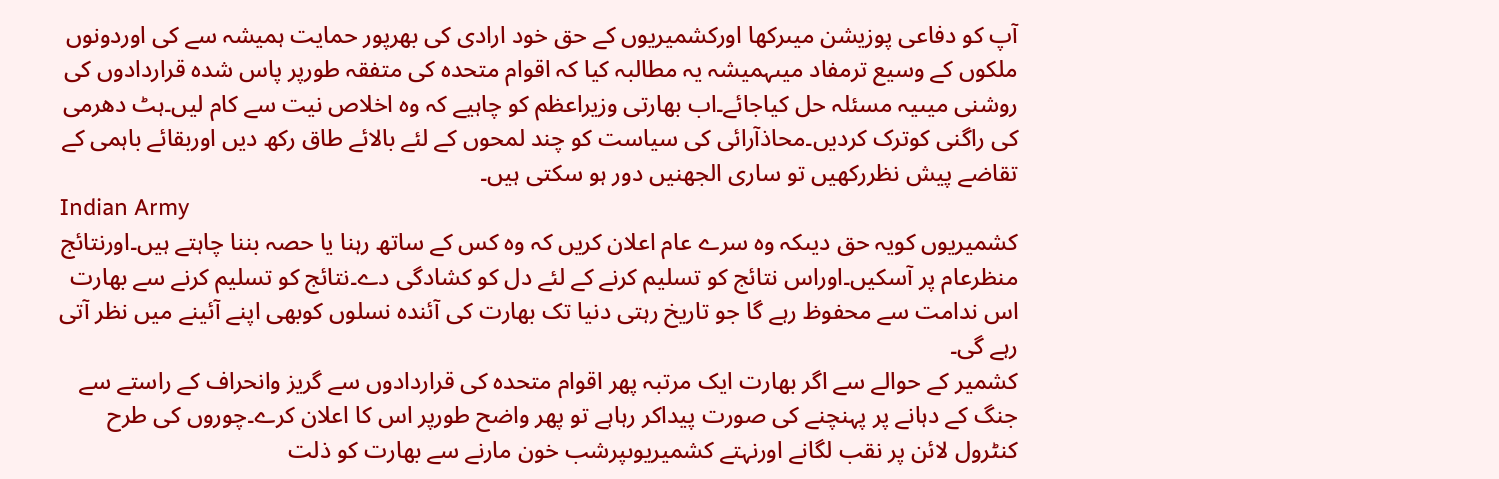آپ کو دفاعی پوزیشن میںرکھا اورکشمیریوں کے حق خود ارادی کی بھرپور حمایت ہمیشہ سے کی اوردونوں ملکوں کے وسیع ترمفاد میںہمیشہ یہ مطالبہ کیا کہ اقوام متحدہ کی متفقہ طورپر پاس شدہ قراردادوں کی روشنی میںیہ مسئلہ حل کیاجائے۔اب بھارتی وزیراعظم کو چاہیے کہ وہ اخلاص نیت سے کام لیں۔ہٹ دھرمی کی راگنی کوترک کردیں۔محاذآرائی کی سیاست کو چند لمحوں کے لئے بالائے طاق رکھ دیں اوربقائے باہمی کے تقاضے پیش نظررکھیں تو ساری الجھنیں دور ہو سکتی ہیں۔
Indian Army
کشمیریوں کویہ حق دیںکہ وہ سرے عام اعلان کریں کہ وہ کس کے ساتھ رہنا یا حصہ بننا چاہتے ہیں۔اورنتائج منظرعام پر آسکیں۔اوراس نتائج کو تسلیم کرنے کے لئے دل کو کشادگی دے۔نتائج کو تسلیم کرنے سے بھارت اس ندامت سے محفوظ رہے گا جو تاریخ رہتی دنیا تک بھارت کی آئندہ نسلوں کوبھی اپنے آئینے میں نظر آتی رہے گی۔
کشمیر کے حوالے سے اگر بھارت ایک مرتبہ پھر اقوام متحدہ کی قراردادوں سے گریز وانحراف کے راستے سے جنگ کے دہانے پر پہنچنے کی صورت پیداکر رہاہے تو پھر واضح طورپر اس کا اعلان کرے۔چوروں کی طرح کنٹرول لائن پر نقب لگانے اورنہتے کشمیریوںپرشب خون مارنے سے بھارت کو ذلت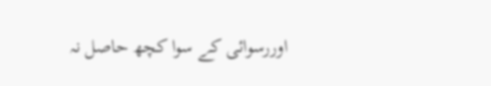اوررسوائی کے سوا کچھ حاصل نہ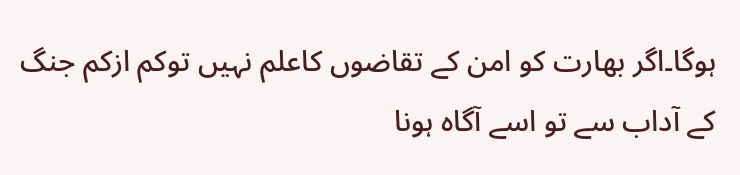ہوگا۔اگر بھارت کو امن کے تقاضوں کاعلم نہیں توکم ازکم جنگ کے آداب سے تو اسے آگاہ ہونا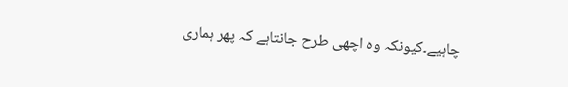چاہیے۔کیونکہ وہ اچھی طرح جانتاہے کہ پھر ہماری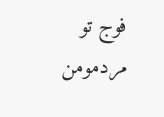فوج تو مردمومن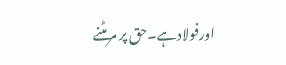اورفولادہے۔حق پر مرمٹنے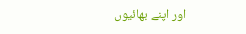اور اپنے بھائیوں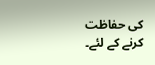کی حفاظت کرنے کے لئے۔